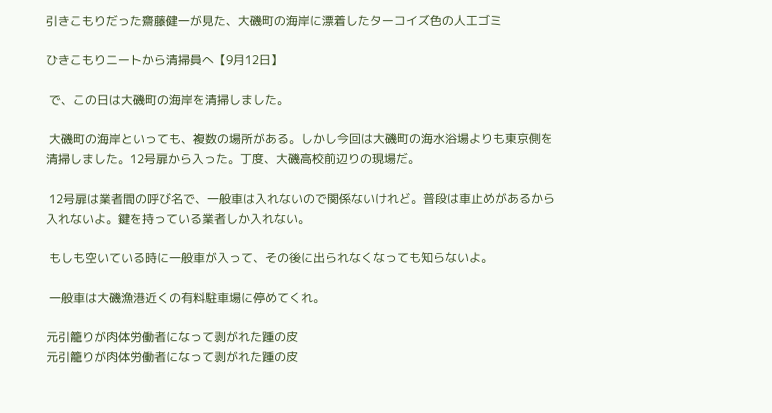引きこもりだった齋藤健一が見た、大磯町の海岸に漂着したターコイズ色の人工ゴミ

ひきこもりニートから清掃員へ【9月12日】

 で、この日は大磯町の海岸を清掃しました。

 大磯町の海岸といっても、複数の場所がある。しかし今回は大磯町の海水浴場よりも東京側を清掃しました。12号扉から入った。丁度、大磯高校前辺りの現場だ。

 12号扉は業者間の呼び名で、一般車は入れないので関係ないけれど。普段は車止めがあるから入れないよ。鍵を持っている業者しか入れない。

 もしも空いている時に一般車が入って、その後に出られなくなっても知らないよ。

 一般車は大磯漁港近くの有料駐車場に停めてくれ。

元引籠りが肉体労働者になって剥がれた踵の皮
元引籠りが肉体労働者になって剥がれた踵の皮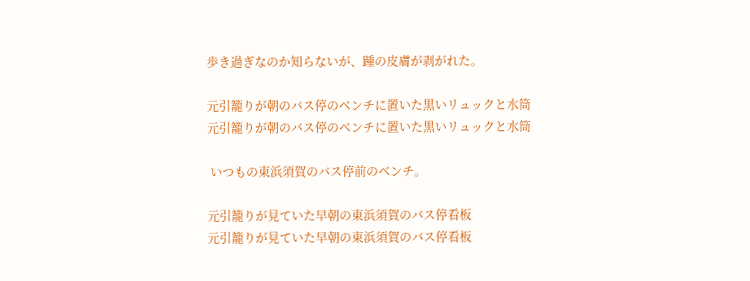歩き過ぎなのか知らないが、踵の皮膚が剥がれた。

元引籠りが朝のバス停のベンチに置いた黒いリュックと水筒
元引籠りが朝のバス停のベンチに置いた黒いリュックと水筒

 いつもの東浜須賀のバス停前のベンチ。

元引籠りが見ていた早朝の東浜須賀のバス停看板
元引籠りが見ていた早朝の東浜須賀のバス停看板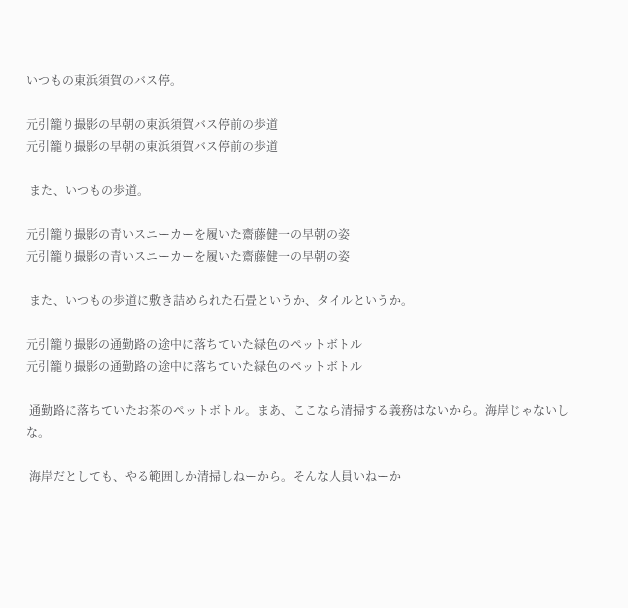いつもの東浜須賀のバス停。

元引籠り撮影の早朝の東浜須賀バス停前の歩道
元引籠り撮影の早朝の東浜須賀バス停前の歩道

 また、いつもの歩道。

元引籠り撮影の青いスニーカーを履いた齋藤健一の早朝の姿
元引籠り撮影の青いスニーカーを履いた齋藤健一の早朝の姿

 また、いつもの歩道に敷き詰められた石畳というか、タイルというか。

元引籠り撮影の通勤路の途中に落ちていた緑色のペットボトル
元引籠り撮影の通勤路の途中に落ちていた緑色のペットボトル

 通勤路に落ちていたお茶のペットボトル。まあ、ここなら清掃する義務はないから。海岸じゃないしな。

 海岸だとしても、やる範囲しか清掃しねーから。そんな人員いねーか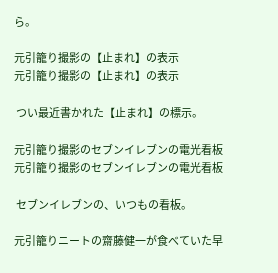ら。

元引籠り撮影の【止まれ】の表示
元引籠り撮影の【止まれ】の表示

 つい最近書かれた【止まれ】の標示。

元引籠り撮影のセブンイレブンの電光看板
元引籠り撮影のセブンイレブンの電光看板

 セブンイレブンの、いつもの看板。

元引籠りニートの齋藤健一が食べていた早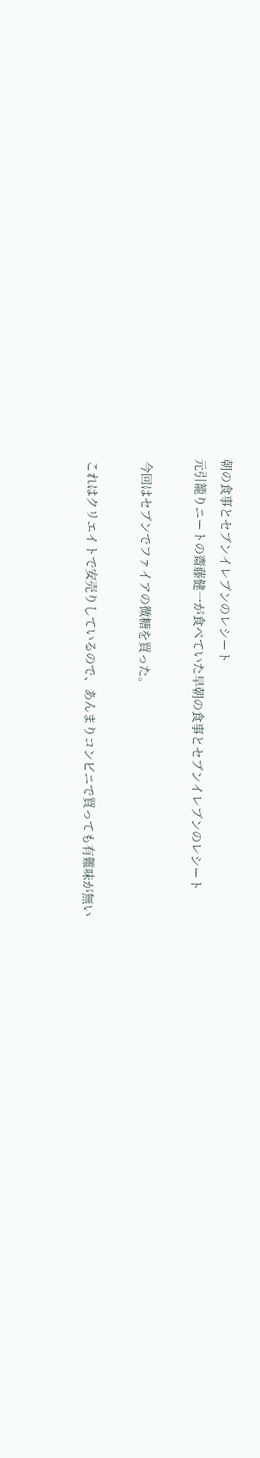朝の食事とセブンイレブンのレシート
元引籠りニートの齋藤健一が食べていた早朝の食事とセブンイレブンのレシート

 今回はセブンでファイアの微糖を買った。

 これはクリエイトで安売りしているので、あんまりコンビニで買っても有難味が無い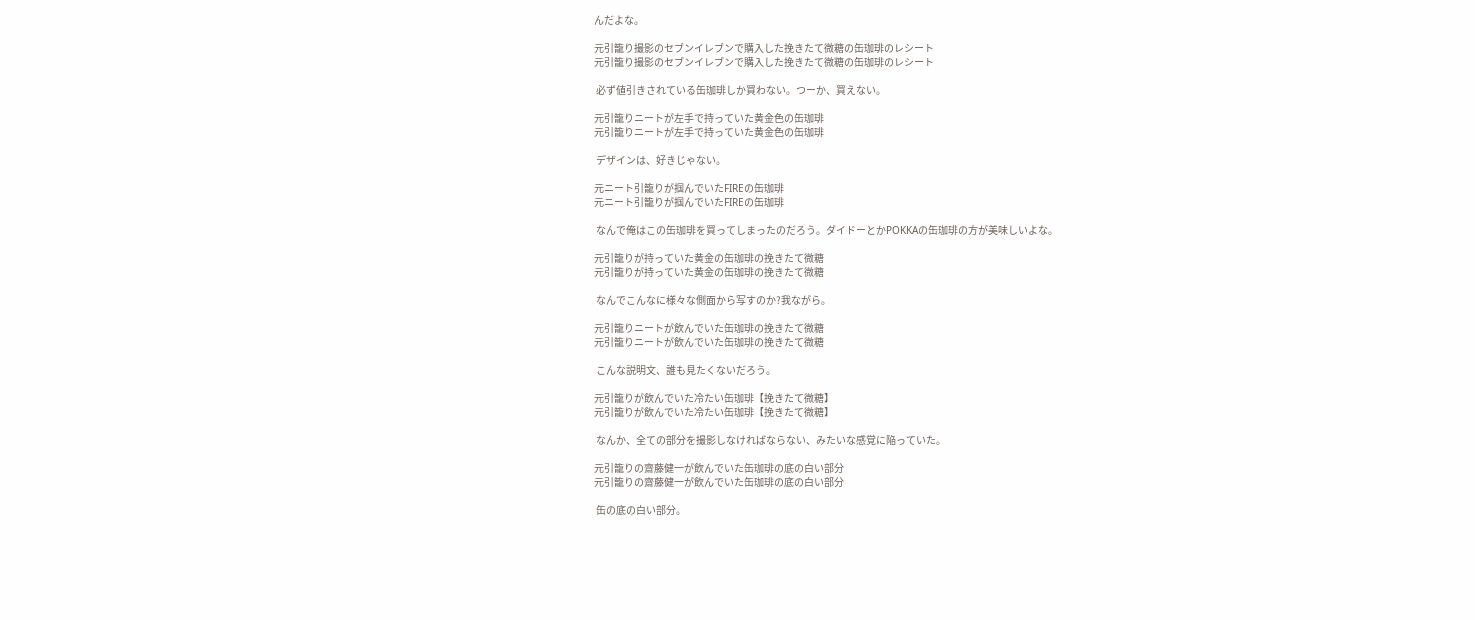んだよな。

元引籠り撮影のセブンイレブンで購入した挽きたて微糖の缶珈琲のレシート
元引籠り撮影のセブンイレブンで購入した挽きたて微糖の缶珈琲のレシート

 必ず値引きされている缶珈琲しか買わない。つーか、買えない。

元引籠りニートが左手で持っていた黄金色の缶珈琲
元引籠りニートが左手で持っていた黄金色の缶珈琲

 デザインは、好きじゃない。

元ニート引籠りが掴んでいたFIREの缶珈琲
元ニート引籠りが掴んでいたFIREの缶珈琲

 なんで俺はこの缶珈琲を買ってしまったのだろう。ダイドーとかPOKKAの缶珈琲の方が美味しいよな。

元引籠りが持っていた黄金の缶珈琲の挽きたて微糖
元引籠りが持っていた黄金の缶珈琲の挽きたて微糖

 なんでこんなに様々な側面から写すのか?我ながら。

元引籠りニートが飲んでいた缶珈琲の挽きたて微糖
元引籠りニートが飲んでいた缶珈琲の挽きたて微糖

 こんな説明文、誰も見たくないだろう。

元引籠りが飲んでいた冷たい缶珈琲【挽きたて微糖】
元引籠りが飲んでいた冷たい缶珈琲【挽きたて微糖】

 なんか、全ての部分を撮影しなければならない、みたいな感覚に陥っていた。

元引籠りの齋藤健一が飲んでいた缶珈琲の底の白い部分
元引籠りの齋藤健一が飲んでいた缶珈琲の底の白い部分

 缶の底の白い部分。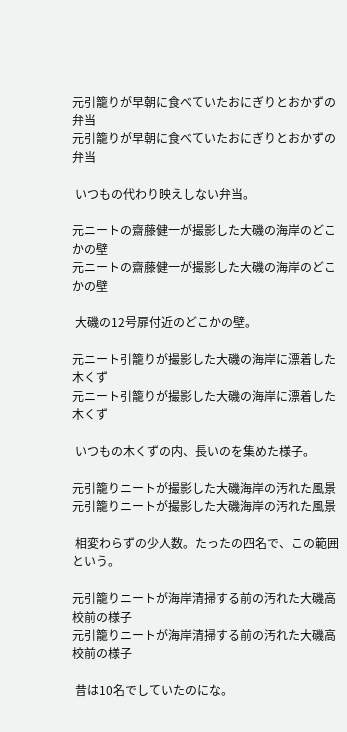元引籠りが早朝に食べていたおにぎりとおかずの弁当
元引籠りが早朝に食べていたおにぎりとおかずの弁当

 いつもの代わり映えしない弁当。

元ニートの齋藤健一が撮影した大磯の海岸のどこかの壁
元ニートの齋藤健一が撮影した大磯の海岸のどこかの壁

 大磯の12号扉付近のどこかの壁。

元ニート引籠りが撮影した大磯の海岸に漂着した木くず
元ニート引籠りが撮影した大磯の海岸に漂着した木くず

 いつもの木くずの内、長いのを集めた様子。

元引籠りニートが撮影した大磯海岸の汚れた風景
元引籠りニートが撮影した大磯海岸の汚れた風景

 相変わらずの少人数。たったの四名で、この範囲という。

元引籠りニートが海岸清掃する前の汚れた大磯高校前の様子
元引籠りニートが海岸清掃する前の汚れた大磯高校前の様子

 昔は10名でしていたのにな。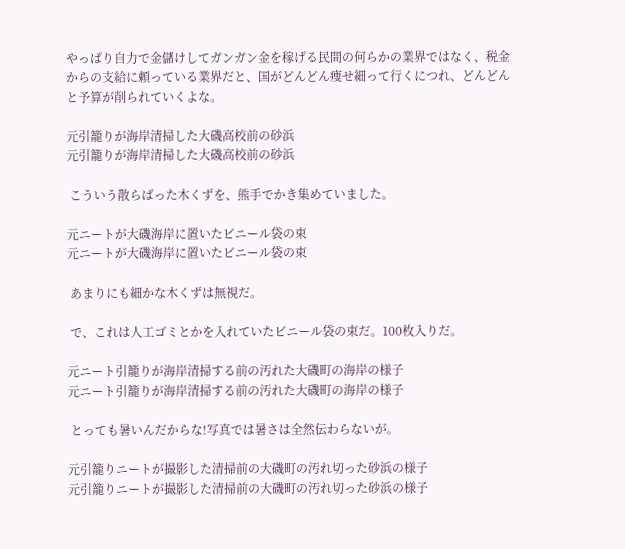やっぱり自力で金儲けしてガンガン金を稼げる民間の何らかの業界ではなく、税金からの支給に頼っている業界だと、国がどんどん痩せ細って行くにつれ、どんどんと予算が削られていくよな。

元引籠りが海岸清掃した大磯高校前の砂浜
元引籠りが海岸清掃した大磯高校前の砂浜

 こういう散らばった木くずを、熊手でかき集めていました。

元ニートが大磯海岸に置いたビニール袋の束
元ニートが大磯海岸に置いたビニール袋の束

 あまりにも細かな木くずは無視だ。

 で、これは人工ゴミとかを入れていたビニール袋の束だ。100枚入りだ。

元ニート引籠りが海岸清掃する前の汚れた大磯町の海岸の様子
元ニート引籠りが海岸清掃する前の汚れた大磯町の海岸の様子

 とっても暑いんだからな!写真では暑さは全然伝わらないが。

元引籠りニートが撮影した清掃前の大磯町の汚れ切った砂浜の様子
元引籠りニートが撮影した清掃前の大磯町の汚れ切った砂浜の様子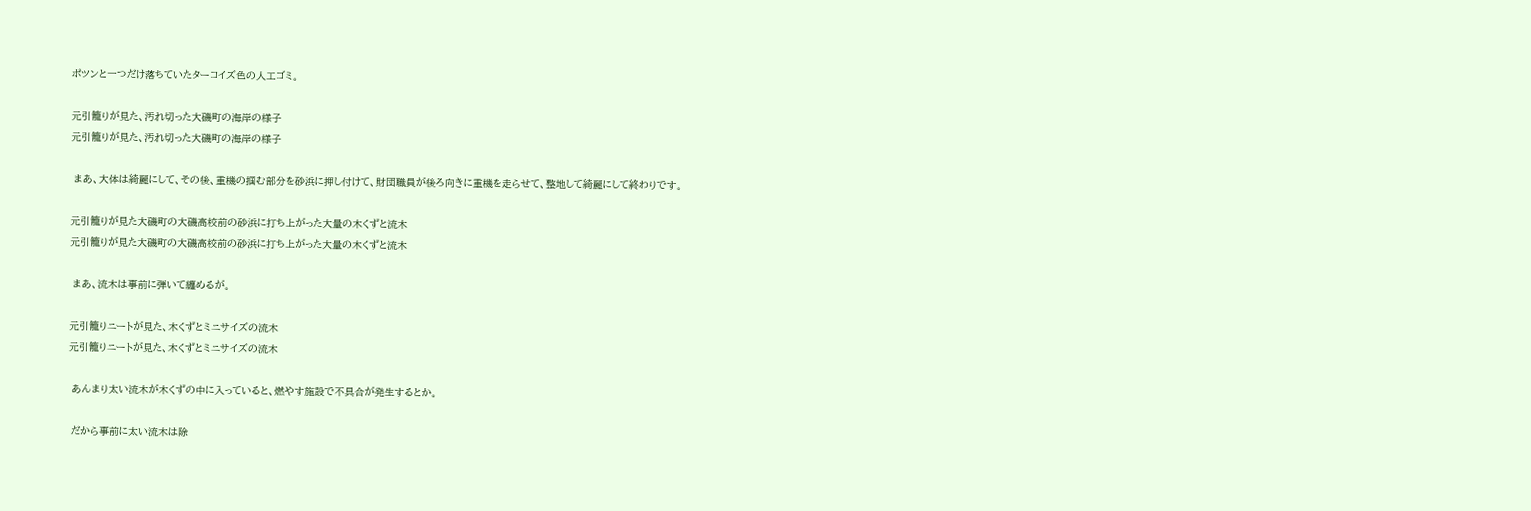ポツンと一つだけ落ちていたターコイズ色の人工ゴミ。

元引籠りが見た、汚れ切った大磯町の海岸の様子
元引籠りが見た、汚れ切った大磯町の海岸の様子

 まあ、大体は綺麗にして、その後、重機の掴む部分を砂浜に押し付けて、財団職員が後ろ向きに重機を走らせて、整地して綺麗にして終わりです。

元引籠りが見た大磯町の大磯高校前の砂浜に打ち上がった大量の木くずと流木
元引籠りが見た大磯町の大磯高校前の砂浜に打ち上がった大量の木くずと流木

 まあ、流木は事前に弾いて纏めるが。

元引籠りニートが見た、木くずとミニサイズの流木
元引籠りニートが見た、木くずとミニサイズの流木

 あんまり太い流木が木くずの中に入っていると、燃やす施設で不具合が発生するとか。

 だから事前に太い流木は除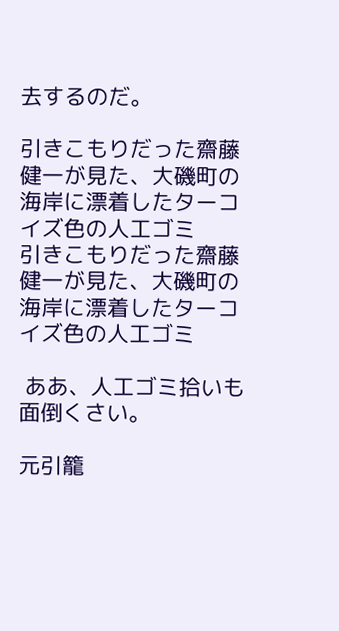去するのだ。

引きこもりだった齋藤健一が見た、大磯町の海岸に漂着したターコイズ色の人工ゴミ
引きこもりだった齋藤健一が見た、大磯町の海岸に漂着したターコイズ色の人工ゴミ

 ああ、人工ゴミ拾いも面倒くさい。

元引籠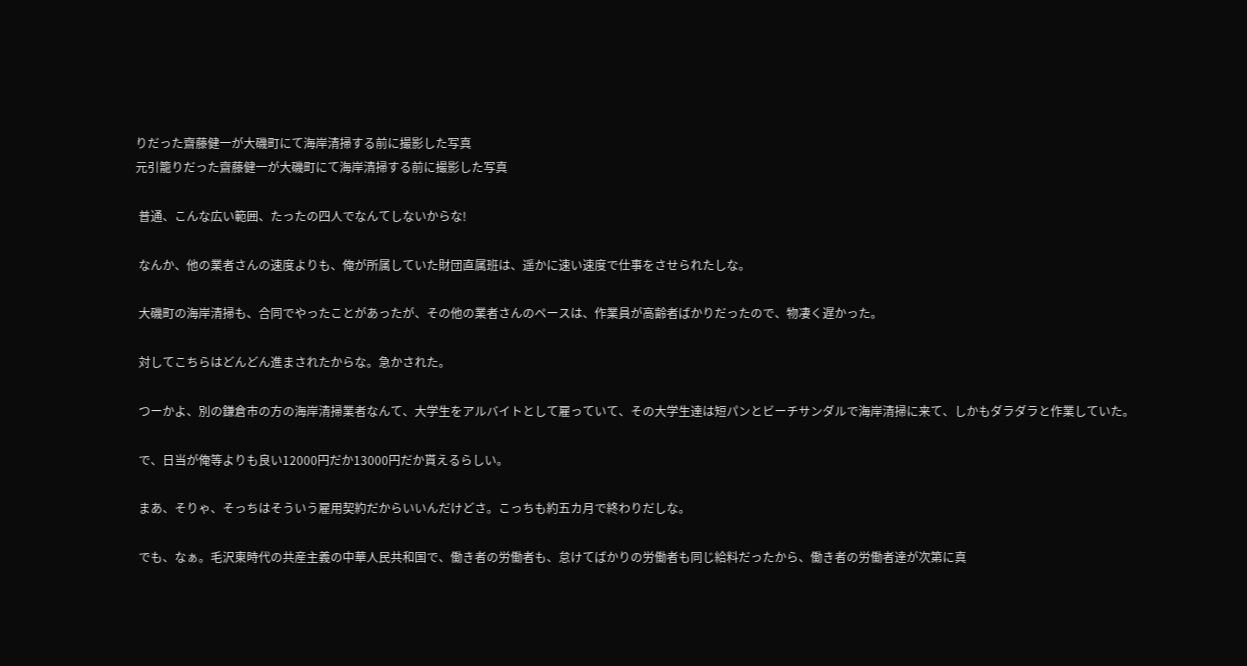りだった齋藤健一が大磯町にて海岸清掃する前に撮影した写真
元引籠りだった齋藤健一が大磯町にて海岸清掃する前に撮影した写真

 普通、こんな広い範囲、たったの四人でなんてしないからな!

 なんか、他の業者さんの速度よりも、俺が所属していた財団直属班は、遥かに速い速度で仕事をさせられたしな。

 大磯町の海岸清掃も、合同でやったことがあったが、その他の業者さんのペースは、作業員が高齢者ばかりだったので、物凄く遅かった。

 対してこちらはどんどん進まされたからな。急かされた。

 つーかよ、別の鎌倉市の方の海岸清掃業者なんて、大学生をアルバイトとして雇っていて、その大学生達は短パンとビーチサンダルで海岸清掃に来て、しかもダラダラと作業していた。

 で、日当が俺等よりも良い12000円だか13000円だか貰えるらしい。

 まあ、そりゃ、そっちはそういう雇用契約だからいいんだけどさ。こっちも約五カ月で終わりだしな。

 でも、なぁ。毛沢東時代の共産主義の中華人民共和国で、働き者の労働者も、怠けてばかりの労働者も同じ給料だったから、働き者の労働者達が次第に真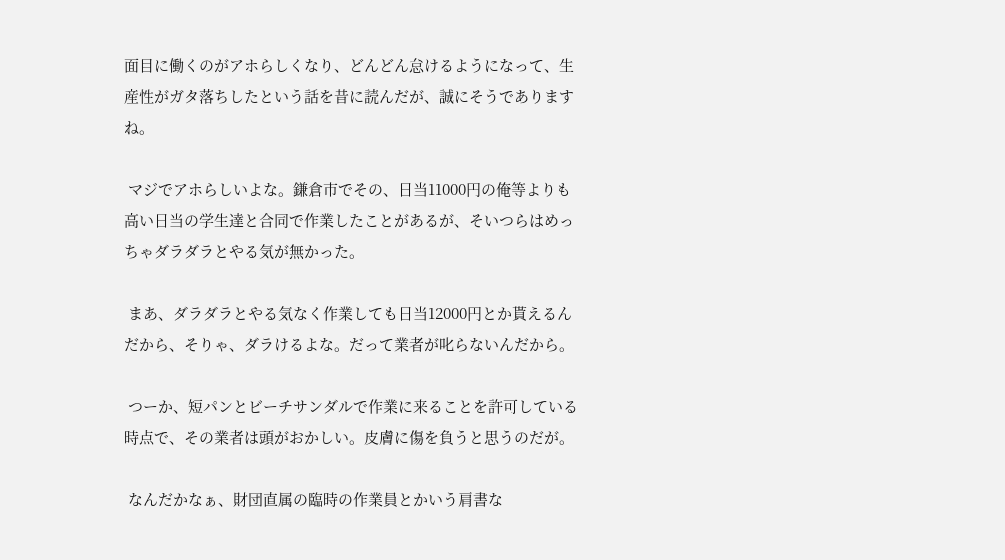面目に働くのがアホらしくなり、どんどん怠けるようになって、生産性がガタ落ちしたという話を昔に読んだが、誠にそうでありますね。

 マジでアホらしいよな。鎌倉市でその、日当11000円の俺等よりも高い日当の学生達と合同で作業したことがあるが、そいつらはめっちゃダラダラとやる気が無かった。

 まあ、ダラダラとやる気なく作業しても日当12000円とか貰えるんだから、そりゃ、ダラけるよな。だって業者が叱らないんだから。

 つーか、短パンとビーチサンダルで作業に来ることを許可している時点で、その業者は頭がおかしい。皮膚に傷を負うと思うのだが。

 なんだかなぁ、財団直属の臨時の作業員とかいう肩書な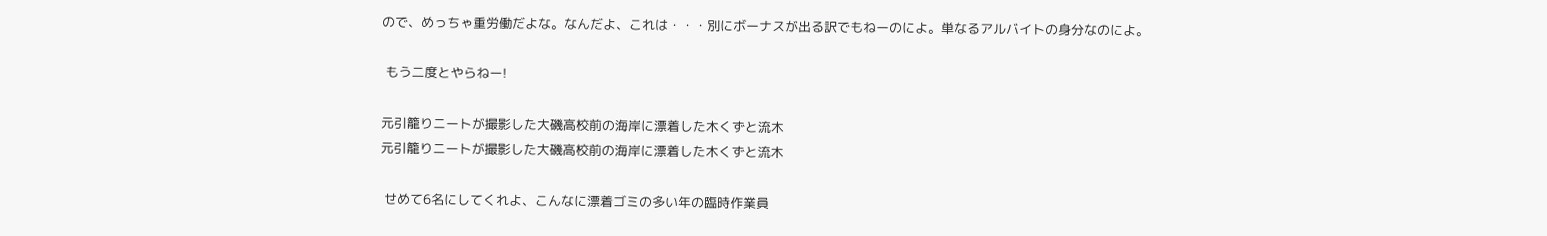ので、めっちゃ重労働だよな。なんだよ、これは・・・別にボーナスが出る訳でもねーのによ。単なるアルバイトの身分なのによ。

 もう二度とやらねー!

元引籠りニートが撮影した大磯高校前の海岸に漂着した木くずと流木
元引籠りニートが撮影した大磯高校前の海岸に漂着した木くずと流木

 せめて6名にしてくれよ、こんなに漂着ゴミの多い年の臨時作業員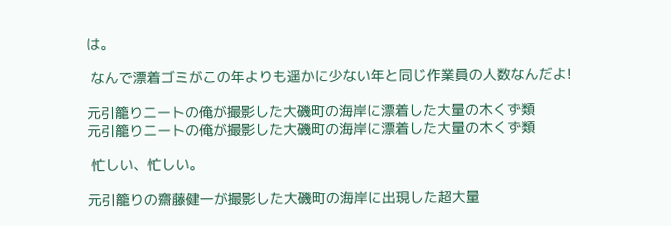は。

 なんで漂着ゴミがこの年よりも遥かに少ない年と同じ作業員の人数なんだよ!

元引籠りニートの俺が撮影した大磯町の海岸に漂着した大量の木くず類
元引籠りニートの俺が撮影した大磯町の海岸に漂着した大量の木くず類

 忙しい、忙しい。

元引籠りの齋藤健一が撮影した大磯町の海岸に出現した超大量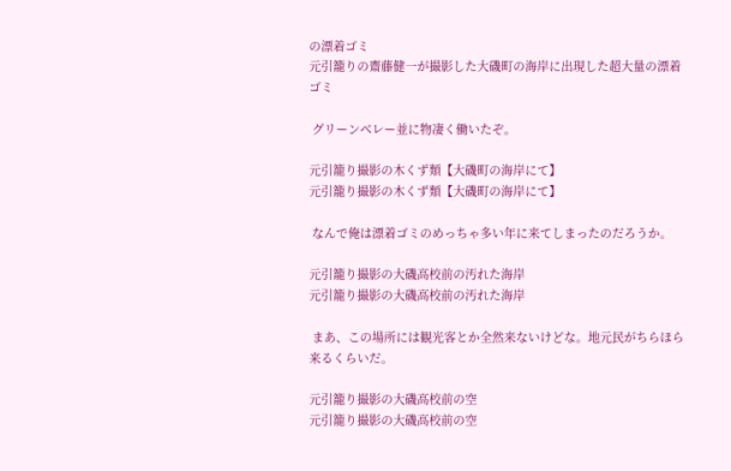の漂着ゴミ
元引籠りの齋藤健一が撮影した大磯町の海岸に出現した超大量の漂着ゴミ

 グリーンベレー並に物凄く働いたぞ。

元引籠り撮影の木くず類【大磯町の海岸にて】
元引籠り撮影の木くず類【大磯町の海岸にて】

 なんで俺は漂着ゴミのめっちゃ多い年に来てしまったのだろうか。

元引籠り撮影の大磯高校前の汚れた海岸
元引籠り撮影の大磯高校前の汚れた海岸

 まあ、この場所には観光客とか全然来ないけどな。地元民がちらほら来るくらいだ。

元引籠り撮影の大磯高校前の空
元引籠り撮影の大磯高校前の空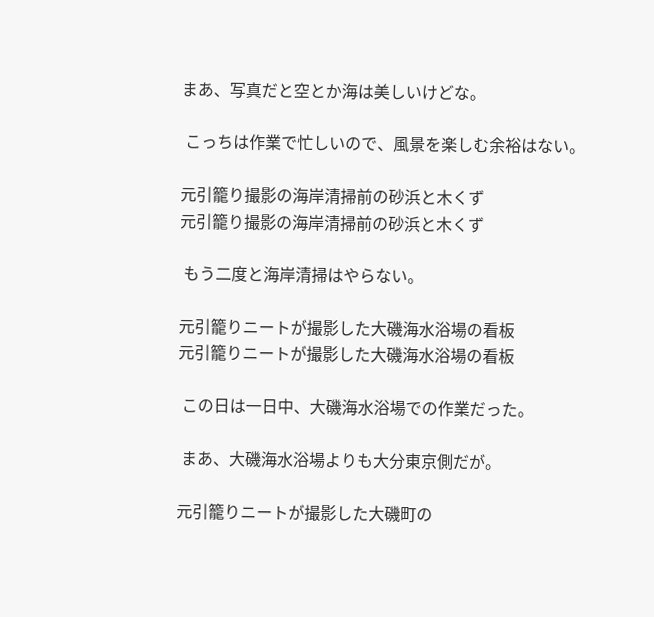まあ、写真だと空とか海は美しいけどな。

 こっちは作業で忙しいので、風景を楽しむ余裕はない。

元引籠り撮影の海岸清掃前の砂浜と木くず
元引籠り撮影の海岸清掃前の砂浜と木くず

 もう二度と海岸清掃はやらない。

元引籠りニートが撮影した大磯海水浴場の看板
元引籠りニートが撮影した大磯海水浴場の看板

 この日は一日中、大磯海水浴場での作業だった。

 まあ、大磯海水浴場よりも大分東京側だが。

元引籠りニートが撮影した大磯町の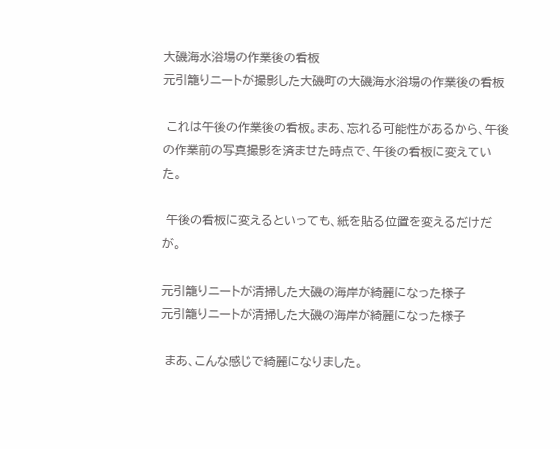大磯海水浴場の作業後の看板
元引籠りニートが撮影した大磯町の大磯海水浴場の作業後の看板

 これは午後の作業後の看板。まあ、忘れる可能性があるから、午後の作業前の写真撮影を済ませた時点で、午後の看板に変えていた。

 午後の看板に変えるといっても、紙を貼る位置を変えるだけだが。

元引籠りニートが清掃した大磯の海岸が綺麗になった様子
元引籠りニートが清掃した大磯の海岸が綺麗になった様子

 まあ、こんな感じで綺麗になりました。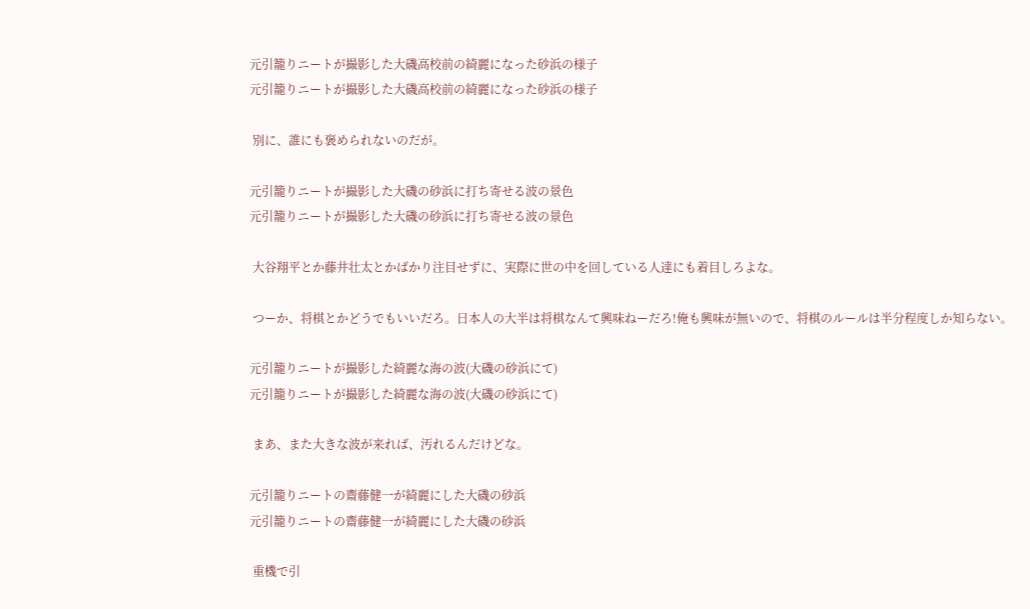元引籠りニートが撮影した大磯高校前の綺麗になった砂浜の様子
元引籠りニートが撮影した大磯高校前の綺麗になった砂浜の様子

 別に、誰にも褒められないのだが。

元引籠りニートが撮影した大磯の砂浜に打ち寄せる波の景色
元引籠りニートが撮影した大磯の砂浜に打ち寄せる波の景色

 大谷翔平とか藤井壮太とかばかり注目せずに、実際に世の中を回している人達にも着目しろよな。

 つーか、将棋とかどうでもいいだろ。日本人の大半は将棋なんて興味ねーだろ!俺も興味が無いので、将棋のルールは半分程度しか知らない。

元引籠りニートが撮影した綺麗な海の波(大磯の砂浜にて)
元引籠りニートが撮影した綺麗な海の波(大磯の砂浜にて)

 まあ、また大きな波が来れば、汚れるんだけどな。

元引籠りニートの齋藤健一が綺麗にした大磯の砂浜
元引籠りニートの齋藤健一が綺麗にした大磯の砂浜

 重機で引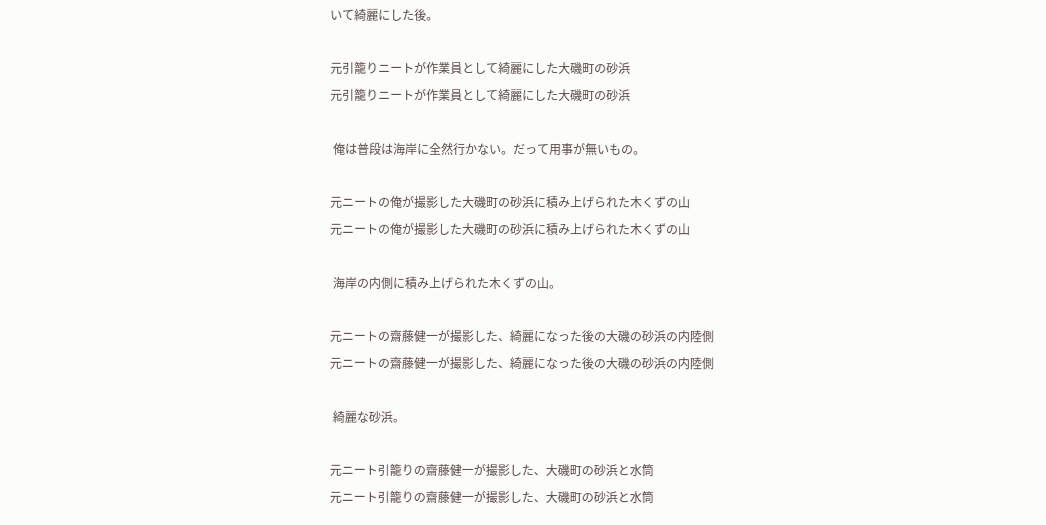いて綺麗にした後。

元引籠りニートが作業員として綺麗にした大磯町の砂浜
元引籠りニートが作業員として綺麗にした大磯町の砂浜

 俺は普段は海岸に全然行かない。だって用事が無いもの。

元ニートの俺が撮影した大磯町の砂浜に積み上げられた木くずの山
元ニートの俺が撮影した大磯町の砂浜に積み上げられた木くずの山

 海岸の内側に積み上げられた木くずの山。

元ニートの齋藤健一が撮影した、綺麗になった後の大磯の砂浜の内陸側
元ニートの齋藤健一が撮影した、綺麗になった後の大磯の砂浜の内陸側

 綺麗な砂浜。

元ニート引籠りの齋藤健一が撮影した、大磯町の砂浜と水筒
元ニート引籠りの齋藤健一が撮影した、大磯町の砂浜と水筒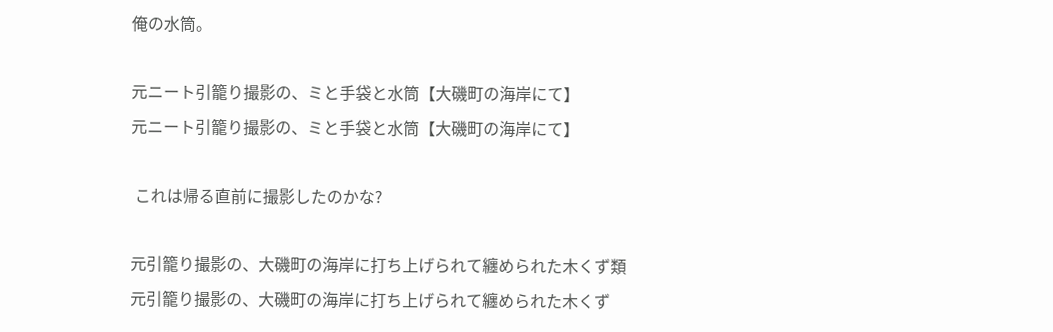俺の水筒。

元ニート引籠り撮影の、ミと手袋と水筒【大磯町の海岸にて】
元ニート引籠り撮影の、ミと手袋と水筒【大磯町の海岸にて】

 これは帰る直前に撮影したのかな?

元引籠り撮影の、大磯町の海岸に打ち上げられて纏められた木くず類
元引籠り撮影の、大磯町の海岸に打ち上げられて纏められた木くず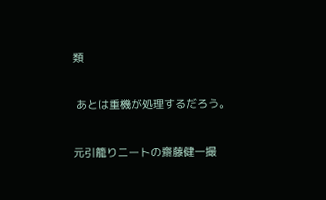類

 あとは重機が処理するだろう。

元引籠りニートの齋藤健一撮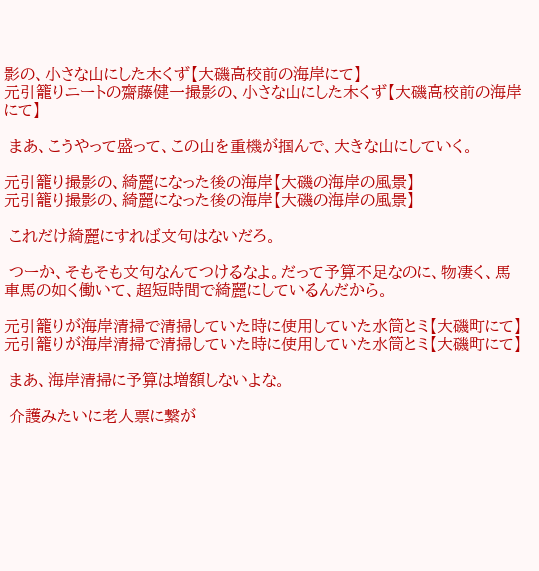影の、小さな山にした木くず【大磯高校前の海岸にて】
元引籠りニートの齋藤健一撮影の、小さな山にした木くず【大磯高校前の海岸にて】

 まあ、こうやって盛って、この山を重機が掴んで、大きな山にしていく。

元引籠り撮影の、綺麗になった後の海岸【大磯の海岸の風景】
元引籠り撮影の、綺麗になった後の海岸【大磯の海岸の風景】

 これだけ綺麗にすれば文句はないだろ。

 つーか、そもそも文句なんてつけるなよ。だって予算不足なのに、物凄く、馬車馬の如く働いて、超短時間で綺麗にしているんだから。

元引籠りが海岸清掃で清掃していた時に使用していた水筒とミ【大磯町にて】
元引籠りが海岸清掃で清掃していた時に使用していた水筒とミ【大磯町にて】

 まあ、海岸清掃に予算は増額しないよな。

 介護みたいに老人票に繋が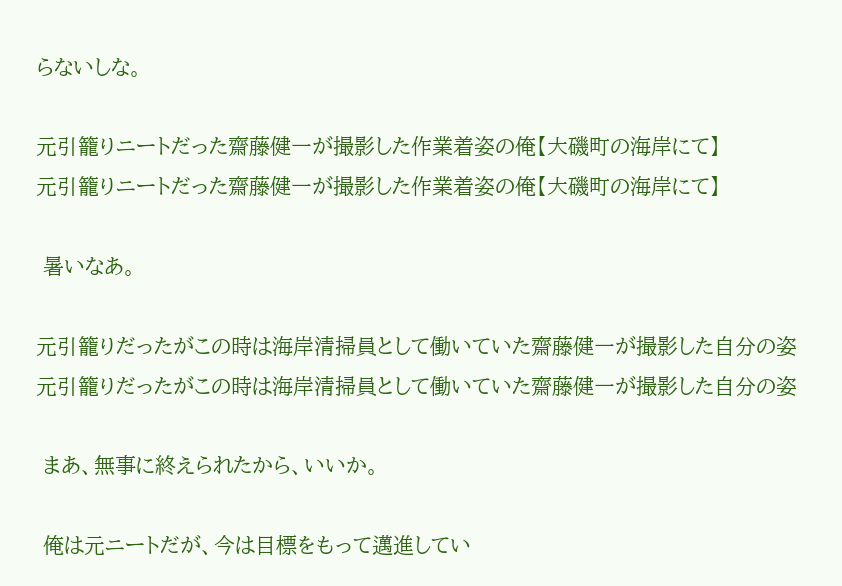らないしな。

元引籠りニートだった齋藤健一が撮影した作業着姿の俺【大磯町の海岸にて】
元引籠りニートだった齋藤健一が撮影した作業着姿の俺【大磯町の海岸にて】

 暑いなあ。

元引籠りだったがこの時は海岸清掃員として働いていた齋藤健一が撮影した自分の姿
元引籠りだったがこの時は海岸清掃員として働いていた齋藤健一が撮影した自分の姿

 まあ、無事に終えられたから、いいか。

 俺は元ニートだが、今は目標をもって邁進してい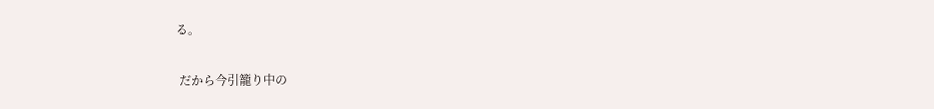る。

 だから今引籠り中の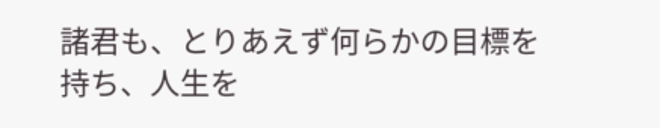諸君も、とりあえず何らかの目標を持ち、人生を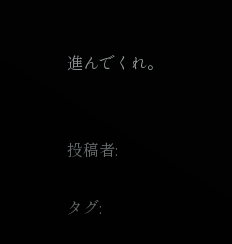進んでくれ。


投稿者:

タグ: